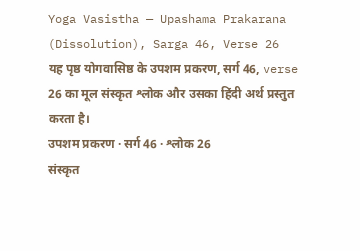Yoga Vasistha — Upashama Prakarana (Dissolution), Sarga 46, Verse 26
यह पृष्ठ योगवासिष्ठ के उपशम प्रकरण, सर्ग 46, verse 26 का मूल संस्कृत श्लोक और उसका हिंदी अर्थ प्रस्तुत करता है।
उपशम प्रकरण · सर्ग 46 · श्लोक 26
संस्कृत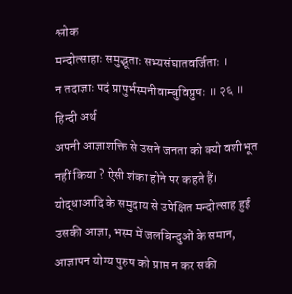श्लोक
मन्दोत्साहाः समुद्भूताः सभ्यसंघातवर्जिताः ।
न तदाज्ञाः पदं प्रापुर्भस्मनीवाम्बुविप्रुषः ॥ २६ ॥
हिन्दी अर्थ
अपनी आज्ञाशक्ति से उसने जनता को क्यो वशीभूत नहीं किया ? ऐसी शंका होने पर कहते हैं।
योद्धाआदि के समुदाय से उपेक्षित मन्दोत्साह हुई उसकी आज्ञा, भस्म में जलबिन्दुओं के समान,
आज्ञापन योग्य पुरुष को प्राप्त न कर सकी